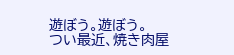遊ぼう。遊ぼう。
つい最近、焼き肉屋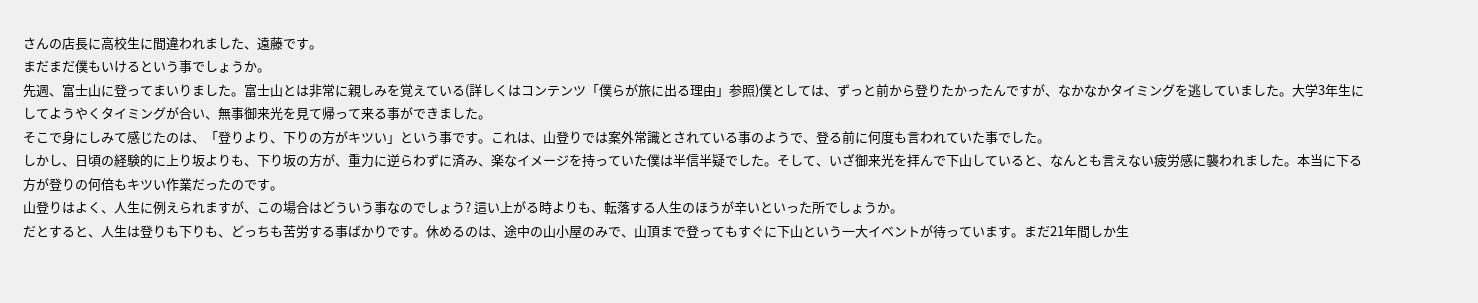さんの店長に高校生に間違われました、遠藤です。
まだまだ僕もいけるという事でしょうか。
先週、富士山に登ってまいりました。富士山とは非常に親しみを覚えている(詳しくはコンテンツ「僕らが旅に出る理由」参照)僕としては、ずっと前から登りたかったんですが、なかなかタイミングを逃していました。大学3年生にしてようやくタイミングが合い、無事御来光を見て帰って来る事ができました。
そこで身にしみて感じたのは、「登りより、下りの方がキツい」という事です。これは、山登りでは案外常識とされている事のようで、登る前に何度も言われていた事でした。
しかし、日頃の経験的に上り坂よりも、下り坂の方が、重力に逆らわずに済み、楽なイメージを持っていた僕は半信半疑でした。そして、いざ御来光を拝んで下山していると、なんとも言えない疲労感に襲われました。本当に下る方が登りの何倍もキツい作業だったのです。
山登りはよく、人生に例えられますが、この場合はどういう事なのでしょう? 這い上がる時よりも、転落する人生のほうが辛いといった所でしょうか。
だとすると、人生は登りも下りも、どっちも苦労する事ばかりです。休めるのは、途中の山小屋のみで、山頂まで登ってもすぐに下山という一大イベントが待っています。まだ21年間しか生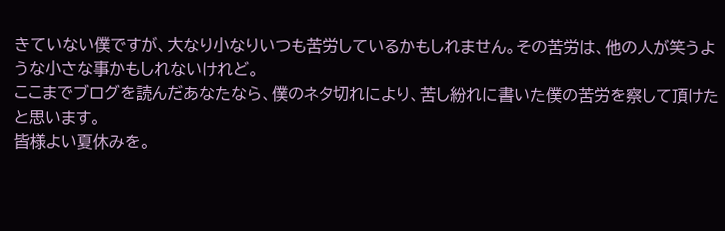きていない僕ですが、大なり小なりいつも苦労しているかもしれません。その苦労は、他の人が笑うような小さな事かもしれないけれど。
ここまでブログを読んだあなたなら、僕のネタ切れにより、苦し紛れに書いた僕の苦労を察して頂けたと思います。
皆様よい夏休みを。